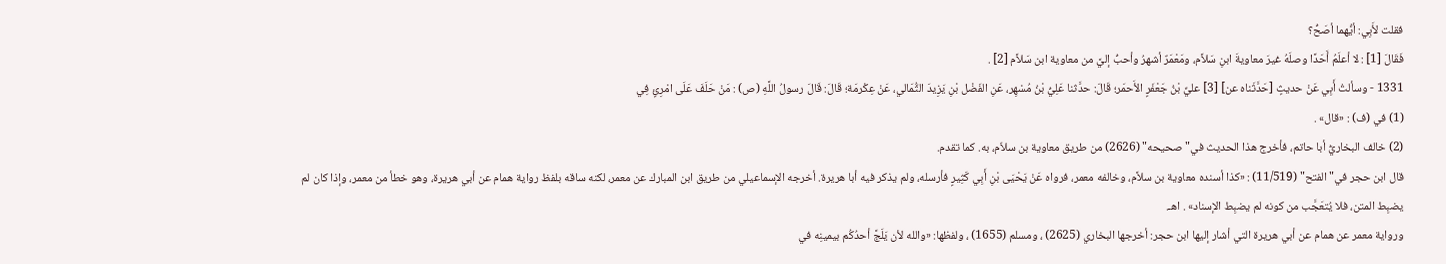فقلت لأَبِي: أيُّهما أصَحُّ؟
فَقَالَ [1] : لا أعلَمُ أَحَدًا وصلَهُ غيرَ معاويةَ ابنِ سَلاَّم، ومَعْمَرٌ أشهرُ وأحبُّ إليَّ من معاوية ابن سَلاَّم [2] .
1331 - وسألتُ أَبِي عَنْ حديثٍ [حَدَّثَناه عن] [3] عليِّ بْنُ جَعْفَرٍ الأَحمَر؛ قَالَ: حدَّثنا عَلِيُّ بْنُ مُسْهِر، عَنِ الفَضْل بْنِ يَزِيدَ الثُّمَالي، عَنْ عِكْرمَة؛ قَالَ: قَالَ رسولُ اللَّهِ (ص) : مَنْ حَلَفَ عَلَى امْرِئٍ فِي
(1) في (ف) : «قال» .
(2) خالف البخاريُّ أبا حاتم، فأخرج هذا الحديث في"صحيحه" (2626) من طريق معاوية بن سلاّم، به. كما تقدم.
قال ابن حجر في"الفتح" (11/519) : «كذا أسنده معاوية بن سلاَّم، وخالفه معمر، فرواه عَنْ يَحْيَى بْنِ أَبِي كَثِيرٍ فأرسله، ولم يذكر فيه أبا هريرة. أخرجه الإسماعيلي من طريق ابن المبارك عن معمر، لكنه ساقه بلفظ رواية همام عن أبي هريرة، وهو خطأ من معمر، وإذا كان لم يضبِط المتن، فلا يُتعَجَّب من كونه لم يضبِط الإسناد» . اهـ.
ورواية معمر عن همام عن أبي هريرة التي أشار إليها ابن حجر: أخرجها البخاري (2625) ، ومسلم (1655) ، ولفظها: «والله لأن يَلَجَّ أحدُكُم بيمينِه في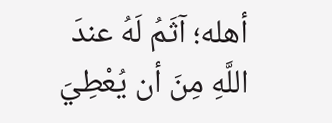أهله؛ آثَمُ لَهُ عندَ اللَّهِ مِنَ أن يُعْطِيَ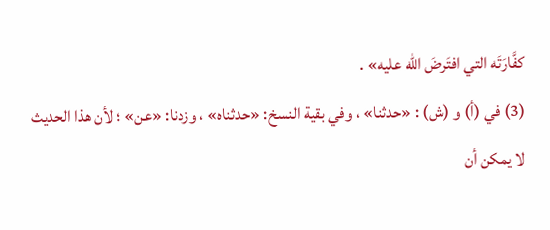كفَّارَتَه التي افتَرضَ الله عليه» .
(3) في (أ) و (ش) : «حدثنا» ، وفي بقية النسخ: «حدثناه» ، وزدنا: «عن» ؛ لأن هذا الحديث لا يمكن أن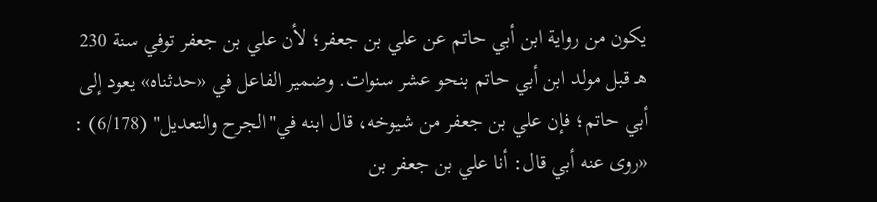يكون من رواية ابن أبي حاتم عن علي بن جعفر؛ لأن علي بن جعفر توفي سنة 230 هـ قبل مولد ابن أبي حاتم بنحو عشر سنوات. وضمير الفاعل في «حدثناه» يعود إلى أبي حاتم؛ فإن علي بن جعفر من شيوخه، قال ابنه في"الجرح والتعديل" (6/178) : «روى عنه أبي قال: أنا علي بن جعفر بن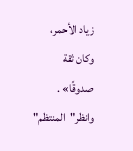زياد الأحمر، وكان ثقة صدوقًا» . وانظر"المنتظم"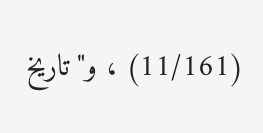(11/161) ، و"تاريخ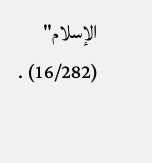الإسلام" (16/282) .